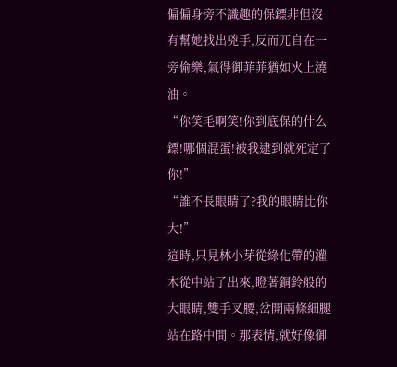偏偏身旁不識趣的保鏢非但沒有幫她找出兇手,反而兀自在一旁偷樂,氣得御菲菲猶如火上澆油。
“你笑毛啊笑!你到底保的什么鏢!哪個混蛋!被我逮到就死定了你!”
“誰不長眼睛了?我的眼睛比你大!”
這時,只見林小芽從綠化帶的灌木從中站了出來,瞪著銅鈴般的大眼睛,雙手叉腰,岔開兩條細腿站在路中間。那表情,就好像御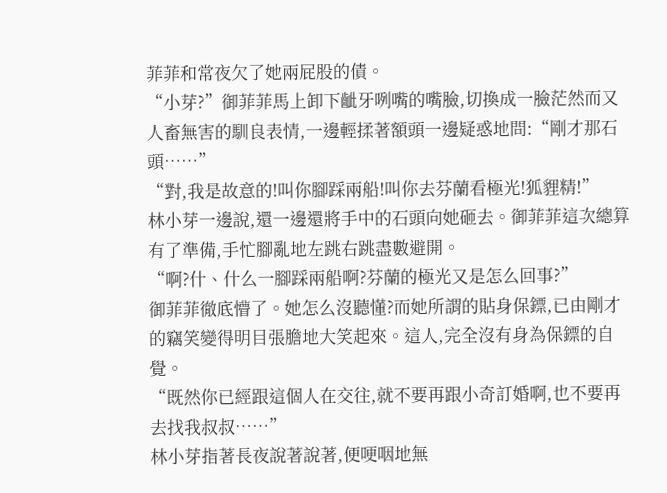菲菲和常夜欠了她兩屁股的債。
“小芽?”御菲菲馬上卸下齜牙咧嘴的嘴臉,切換成一臉茫然而又人畜無害的馴良表情,一邊輕揉著額頭一邊疑惑地問:“剛才那石頭……”
“對,我是故意的!叫你腳踩兩船!叫你去芬蘭看極光!狐貍精!”
林小芽一邊說,還一邊還將手中的石頭向她砸去。御菲菲這次總算有了準備,手忙腳亂地左跳右跳盡數避開。
“啊?什、什么一腳踩兩船啊?芬蘭的極光又是怎么回事?”
御菲菲徹底懵了。她怎么沒聽懂?而她所謂的貼身保鏢,已由剛才的竊笑變得明目張膽地大笑起來。這人,完全沒有身為保鏢的自覺。
“既然你已經跟這個人在交往,就不要再跟小奇訂婚啊,也不要再去找我叔叔……”
林小芽指著長夜說著說著,便哽咽地無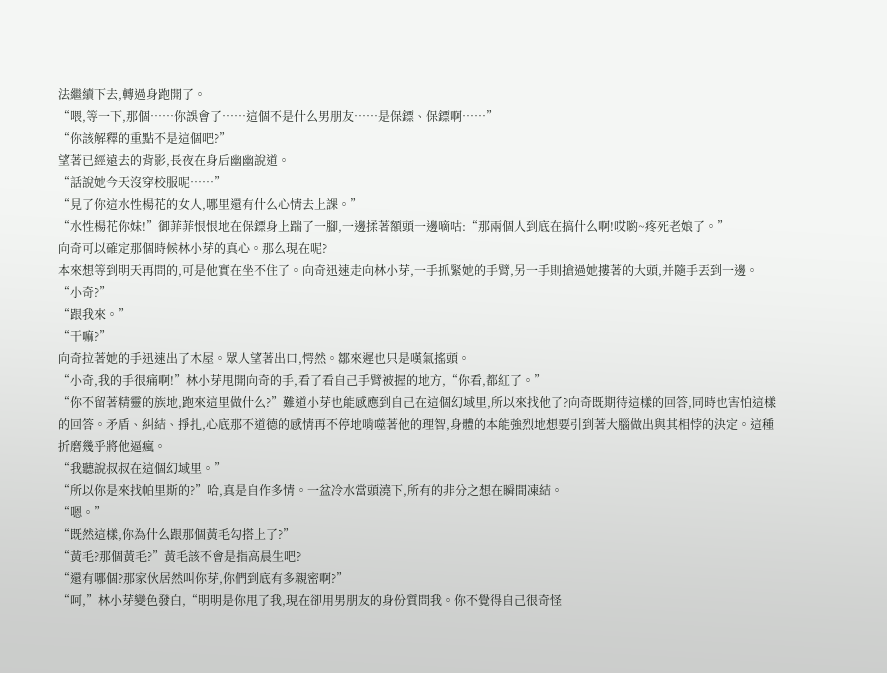法繼續下去,轉過身跑開了。
“喂,等一下,那個……你誤會了……這個不是什么男朋友……是保鏢、保鏢啊……”
“你該解釋的重點不是這個吧?”
望著已經遠去的背影,長夜在身后幽幽說道。
“話說她今天沒穿校服呢……”
“見了你這水性楊花的女人,哪里還有什么心情去上課。”
“水性楊花你妹!”御菲菲恨恨地在保鏢身上踹了一腳,一邊揉著額頭一邊嘀咕:“那兩個人到底在搞什么啊!哎喲~疼死老娘了。”
向奇可以確定那個時候林小芽的真心。那么現在呢?
本來想等到明天再問的,可是他實在坐不住了。向奇迅速走向林小芽,一手抓緊她的手臂,另一手則搶過她摟著的大頭,并隨手丟到一邊。
“小奇?”
“跟我來。”
“干嘛?”
向奇拉著她的手迅速出了木屋。眾人望著出口,愕然。鄒來遲也只是嘆氣搖頭。
“小奇,我的手很痛啊!”林小芽甩開向奇的手,看了看自己手臂被握的地方,“你看,都紅了。”
“你不留著精靈的族地,跑來這里做什么?”難道小芽也能感應到自己在這個幻域里,所以來找他了?向奇既期待這樣的回答,同時也害怕這樣的回答。矛盾、糾結、掙扎,心底那不道德的感情再不停地啃噬著他的理智,身體的本能強烈地想要引到著大腦做出與其相悖的決定。這種折磨幾乎將他逼瘋。
“我聽說叔叔在這個幻域里。”
“所以你是來找帕里斯的?”哈,真是自作多情。一盆冷水當頭澆下,所有的非分之想在瞬間凍結。
“嗯。”
“既然這樣,你為什么跟那個黃毛勾搭上了?”
“黃毛?那個黃毛?”黃毛該不會是指高晨生吧?
“還有哪個?那家伙居然叫你芽,你們到底有多親密啊?”
“呵,”林小芽變色發白,“明明是你甩了我,現在卻用男朋友的身份質問我。你不覺得自己很奇怪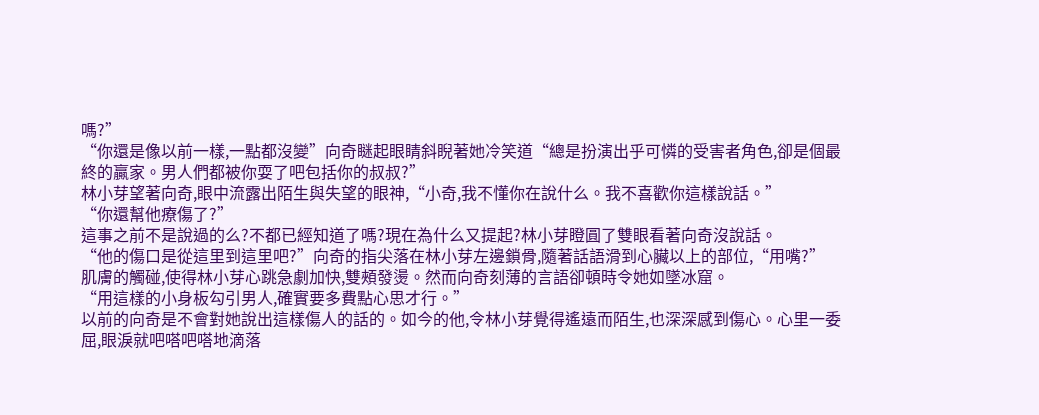嗎?”
“你還是像以前一樣,一點都沒變”向奇瞇起眼睛斜睨著她冷笑道“總是扮演出乎可憐的受害者角色,卻是個最終的贏家。男人們都被你耍了吧包括你的叔叔?”
林小芽望著向奇,眼中流露出陌生與失望的眼神,“小奇,我不懂你在說什么。我不喜歡你這樣說話。”
“你還幫他療傷了?”
這事之前不是說過的么?不都已經知道了嗎?現在為什么又提起?林小芽瞪圓了雙眼看著向奇沒說話。
“他的傷口是從這里到這里吧?”向奇的指尖落在林小芽左邊鎖骨,隨著話語滑到心臟以上的部位,“用嘴?”
肌膚的觸碰,使得林小芽心跳急劇加快,雙頰發燙。然而向奇刻薄的言語卻頓時令她如墜冰窟。
“用這樣的小身板勾引男人,確實要多費點心思才行。”
以前的向奇是不會對她說出這樣傷人的話的。如今的他,令林小芽覺得遙遠而陌生,也深深感到傷心。心里一委屈,眼淚就吧嗒吧嗒地滴落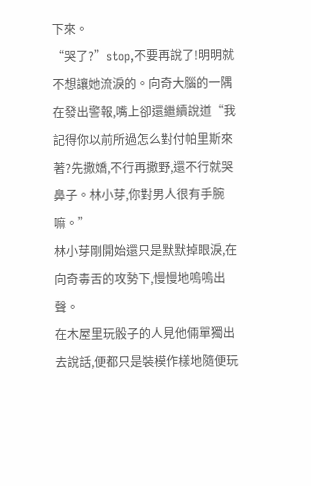下來。
“哭了?”stop,不要再說了!明明就不想讓她流淚的。向奇大腦的一隅在發出警報,嘴上卻還繼續說道“我記得你以前所過怎么對付帕里斯來著?先撒嬌,不行再撒野,還不行就哭鼻子。林小芽,你對男人很有手腕嘛。”
林小芽剛開始還只是默默掉眼淚,在向奇毒舌的攻勢下,慢慢地嗚嗚出聲。
在木屋里玩骰子的人見他倆單獨出去說話,便都只是裝模作樣地隨便玩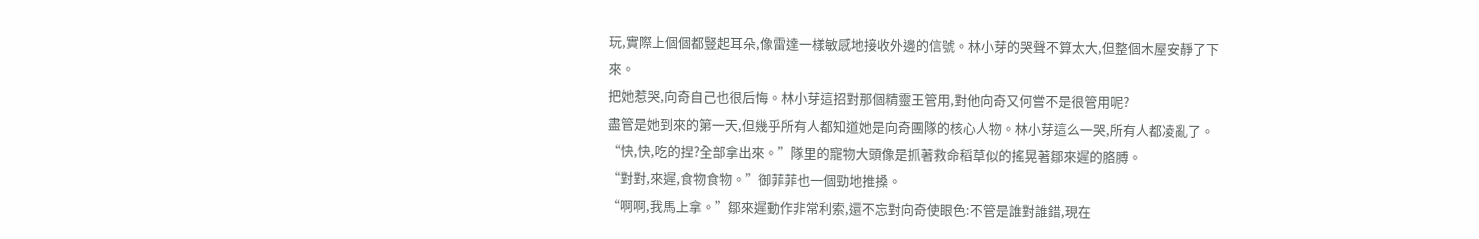玩,實際上個個都豎起耳朵,像雷達一樣敏感地接收外邊的信號。林小芽的哭聲不算太大,但整個木屋安靜了下來。
把她惹哭,向奇自己也很后悔。林小芽這招對那個精靈王管用,對他向奇又何嘗不是很管用呢?
盡管是她到來的第一天,但幾乎所有人都知道她是向奇團隊的核心人物。林小芽這么一哭,所有人都凌亂了。
“快,快,吃的捏?全部拿出來。”隊里的寵物大頭像是抓著救命稻草似的搖晃著鄒來遲的胳膊。
“對對,來遲,食物食物。”御菲菲也一個勁地推搡。
“啊啊,我馬上拿。”鄒來遲動作非常利索,還不忘對向奇使眼色:不管是誰對誰錯,現在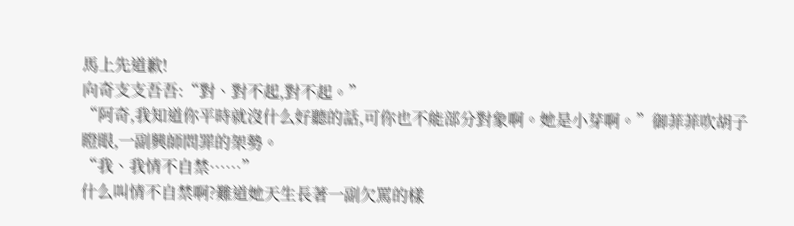馬上先道歉!
向奇支支吾吾:“對、對不起,對不起。”
“阿奇,我知道你平時就沒什么好聽的話,可你也不能部分對象啊。她是小芽啊。”御菲菲吹胡子瞪眼,一副興師問罪的架勢。
“我、我情不自禁……”
什么叫情不自禁啊?難道她天生長著一副欠罵的樣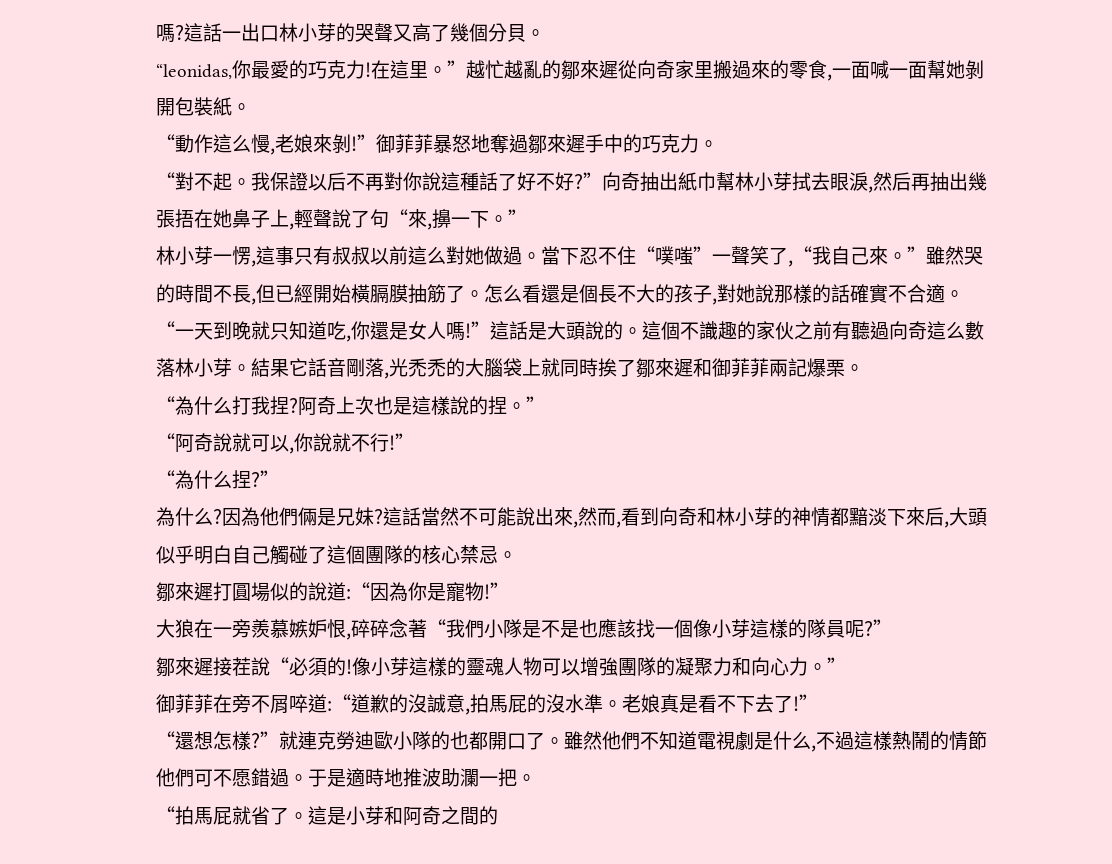嗎?這話一出口林小芽的哭聲又高了幾個分貝。
“leonidas,你最愛的巧克力!在這里。”越忙越亂的鄒來遲從向奇家里搬過來的零食,一面喊一面幫她剝開包裝紙。
“動作這么慢,老娘來剝!”御菲菲暴怒地奪過鄒來遲手中的巧克力。
“對不起。我保證以后不再對你說這種話了好不好?”向奇抽出紙巾幫林小芽拭去眼淚,然后再抽出幾張捂在她鼻子上,輕聲說了句“來,擤一下。”
林小芽一愣,這事只有叔叔以前這么對她做過。當下忍不住“噗嗤”一聲笑了,“我自己來。”雖然哭的時間不長,但已經開始橫膈膜抽筋了。怎么看還是個長不大的孩子,對她說那樣的話確實不合適。
“一天到晚就只知道吃,你還是女人嗎!”這話是大頭說的。這個不識趣的家伙之前有聽過向奇這么數落林小芽。結果它話音剛落,光禿禿的大腦袋上就同時挨了鄒來遲和御菲菲兩記爆栗。
“為什么打我捏?阿奇上次也是這樣說的捏。”
“阿奇說就可以,你說就不行!”
“為什么捏?”
為什么?因為他們倆是兄妹?這話當然不可能說出來,然而,看到向奇和林小芽的神情都黯淡下來后,大頭似乎明白自己觸碰了這個團隊的核心禁忌。
鄒來遲打圓場似的說道:“因為你是寵物!”
大狼在一旁羨慕嫉妒恨,碎碎念著“我們小隊是不是也應該找一個像小芽這樣的隊員呢?”
鄒來遲接茬說“必須的!像小芽這樣的靈魂人物可以增強團隊的凝聚力和向心力。”
御菲菲在旁不屑啐道:“道歉的沒誠意,拍馬屁的沒水準。老娘真是看不下去了!”
“還想怎樣?”就連克勞迪歐小隊的也都開口了。雖然他們不知道電視劇是什么,不過這樣熱鬧的情節他們可不愿錯過。于是適時地推波助瀾一把。
“拍馬屁就省了。這是小芽和阿奇之間的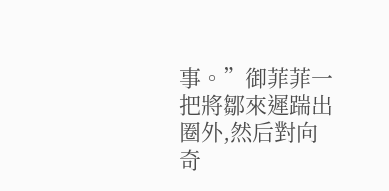事。”御菲菲一把將鄒來遲踹出圈外,然后對向奇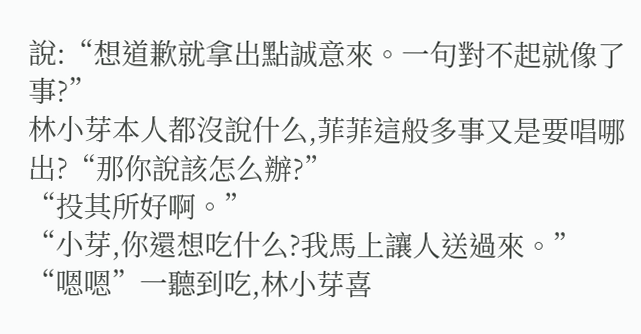說:“想道歉就拿出點誠意來。一句對不起就像了事?”
林小芽本人都沒說什么,菲菲這般多事又是要唱哪出?“那你說該怎么辦?”
“投其所好啊。”
“小芽,你還想吃什么?我馬上讓人送過來。”
“嗯嗯”一聽到吃,林小芽喜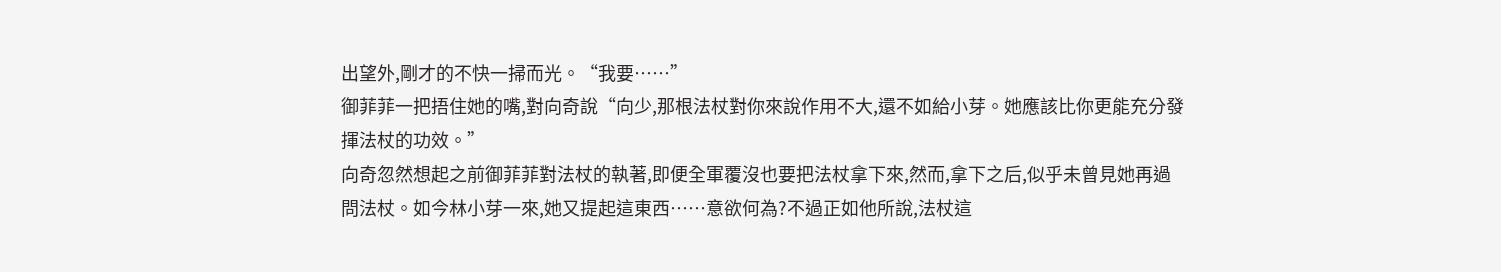出望外,剛才的不快一掃而光。“我要……”
御菲菲一把捂住她的嘴,對向奇說“向少,那根法杖對你來說作用不大,還不如給小芽。她應該比你更能充分發揮法杖的功效。”
向奇忽然想起之前御菲菲對法杖的執著,即便全軍覆沒也要把法杖拿下來,然而,拿下之后,似乎未曾見她再過問法杖。如今林小芽一來,她又提起這東西……意欲何為?不過正如他所說,法杖這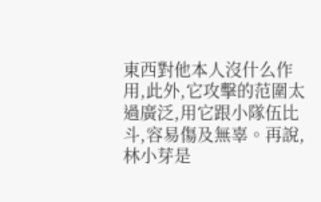東西對他本人沒什么作用,此外,它攻擊的范圍太過廣泛,用它跟小隊伍比斗,容易傷及無辜。再說,林小芽是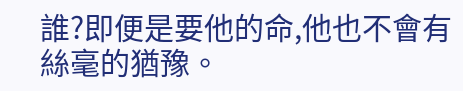誰?即便是要他的命,他也不會有絲毫的猶豫。